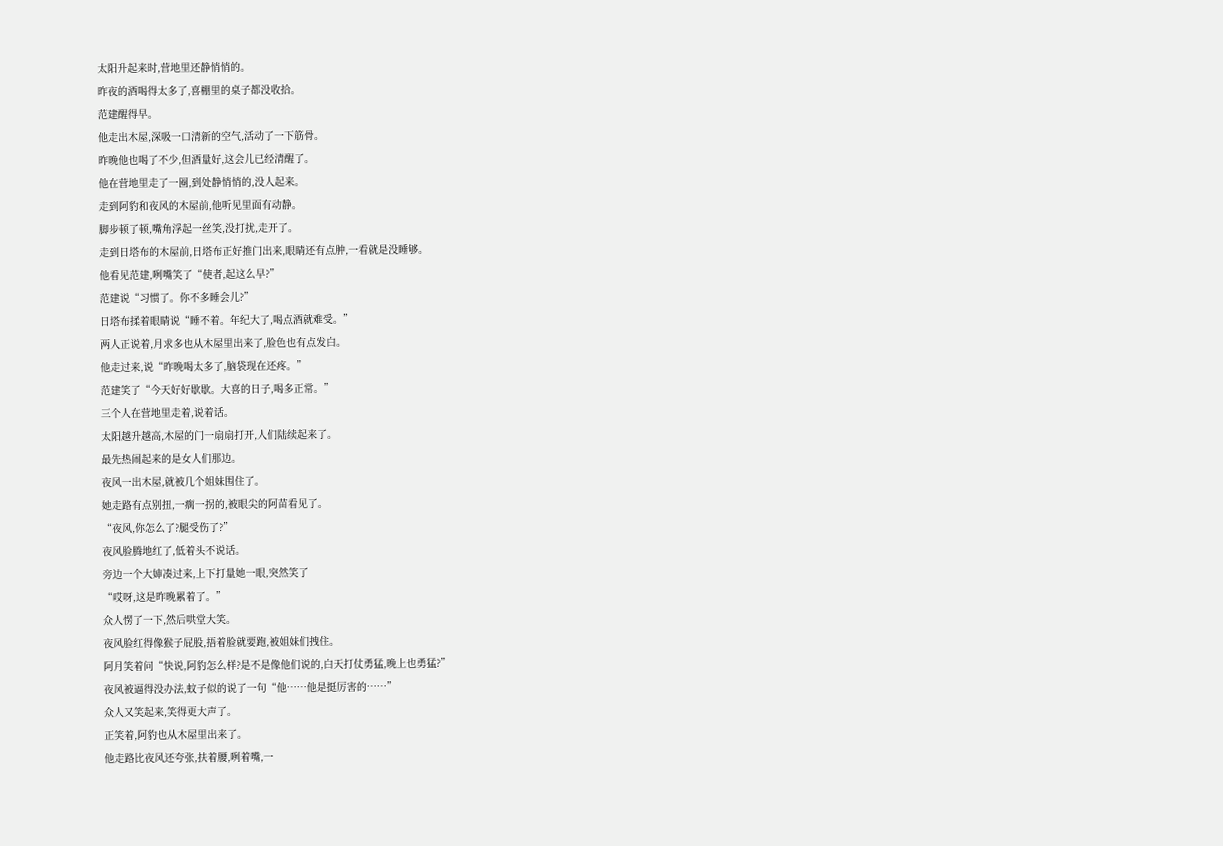太阳升起来时,营地里还静悄悄的。
昨夜的酒喝得太多了,喜棚里的桌子都没收拾。
范建醒得早。
他走出木屋,深吸一口清新的空气,活动了一下筋骨。
昨晚他也喝了不少,但酒量好,这会儿已经清醒了。
他在营地里走了一圈,到处静悄悄的,没人起来。
走到阿豹和夜风的木屋前,他听见里面有动静。
脚步顿了顿,嘴角浮起一丝笑,没打扰,走开了。
走到日塔布的木屋前,日塔布正好推门出来,眼睛还有点肿,一看就是没睡够。
他看见范建,咧嘴笑了“使者,起这么早?”
范建说“习惯了。你不多睡会儿?”
日塔布揉着眼睛说“睡不着。年纪大了,喝点酒就难受。”
两人正说着,月求多也从木屋里出来了,脸色也有点发白。
他走过来,说“昨晚喝太多了,脑袋现在还疼。”
范建笑了“今天好好歇歇。大喜的日子,喝多正常。”
三个人在营地里走着,说着话。
太阳越升越高,木屋的门一扇扇打开,人们陆续起来了。
最先热闹起来的是女人们那边。
夜风一出木屋,就被几个姐妹围住了。
她走路有点别扭,一瘸一拐的,被眼尖的阿苗看见了。
“夜风,你怎么了?腿受伤了?”
夜风脸腾地红了,低着头不说话。
旁边一个大婶凑过来,上下打量她一眼,突然笑了
“哎呀,这是昨晚累着了。”
众人愣了一下,然后哄堂大笑。
夜风脸红得像猴子屁股,捂着脸就要跑,被姐妹们拽住。
阿月笑着问“快说,阿豹怎么样?是不是像他们说的,白天打仗勇猛,晚上也勇猛?”
夜风被逼得没办法,蚊子似的说了一句“他……他是挺厉害的……”
众人又笑起来,笑得更大声了。
正笑着,阿豹也从木屋里出来了。
他走路比夜风还夸张,扶着腰,咧着嘴,一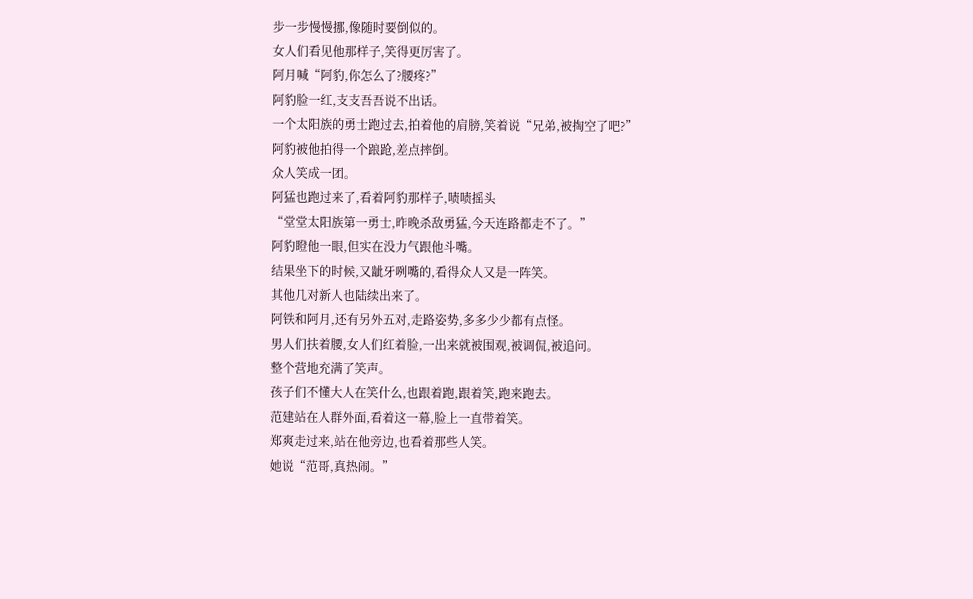步一步慢慢挪,像随时要倒似的。
女人们看见他那样子,笑得更厉害了。
阿月喊“阿豹,你怎么了?腰疼?”
阿豹脸一红,支支吾吾说不出话。
一个太阳族的勇士跑过去,拍着他的肩膀,笑着说“兄弟,被掏空了吧?”
阿豹被他拍得一个踉跄,差点摔倒。
众人笑成一团。
阿猛也跑过来了,看着阿豹那样子,啧啧摇头
“堂堂太阳族第一勇士,昨晚杀敌勇猛,今天连路都走不了。”
阿豹瞪他一眼,但实在没力气跟他斗嘴。
结果坐下的时候,又龇牙咧嘴的,看得众人又是一阵笑。
其他几对新人也陆续出来了。
阿铁和阿月,还有另外五对,走路姿势,多多少少都有点怪。
男人们扶着腰,女人们红着脸,一出来就被围观,被调侃,被追问。
整个营地充满了笑声。
孩子们不懂大人在笑什么,也跟着跑,跟着笑,跑来跑去。
范建站在人群外面,看着这一幕,脸上一直带着笑。
郑爽走过来,站在他旁边,也看着那些人笑。
她说“范哥,真热闹。”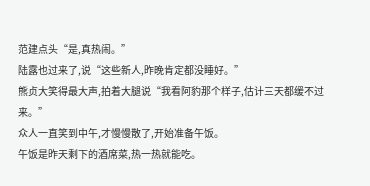范建点头“是,真热闹。”
陆露也过来了,说“这些新人,昨晚肯定都没睡好。”
熊贞大笑得最大声,拍着大腿说“我看阿豹那个样子,估计三天都缓不过来。”
众人一直笑到中午,才慢慢散了,开始准备午饭。
午饭是昨天剩下的酒席菜,热一热就能吃。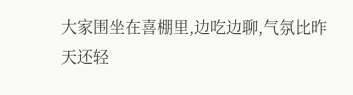大家围坐在喜棚里,边吃边聊,气氛比昨天还轻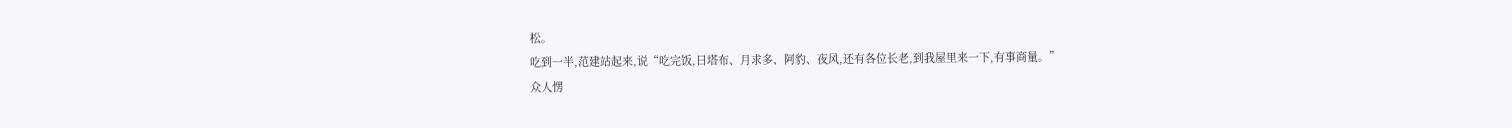松。
吃到一半,范建站起来,说“吃完饭,日塔布、月求多、阿豹、夜风,还有各位长老,到我屋里来一下,有事商量。”
众人愣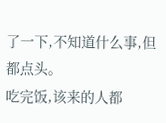了一下,不知道什么事,但都点头。
吃完饭,该来的人都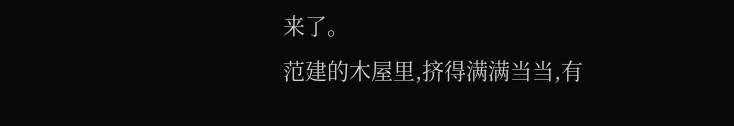来了。
范建的木屋里,挤得满满当当,有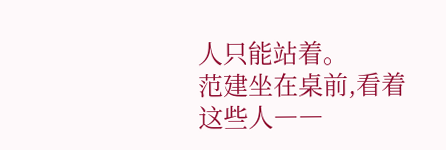人只能站着。
范建坐在桌前,看着这些人――